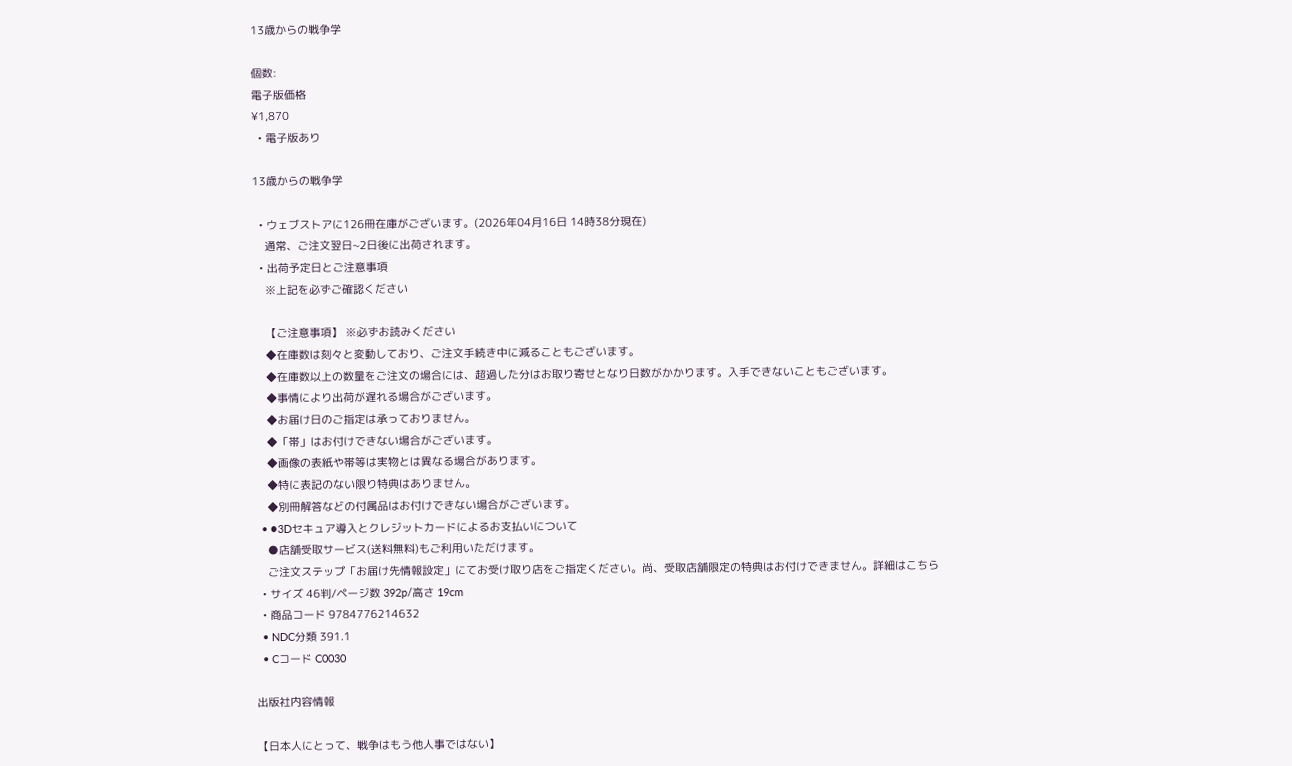13歳からの戦争学

個数:
電子版価格
¥1,870
  • 電子版あり

13歳からの戦争学

  • ウェブストアに126冊在庫がございます。(2026年04月16日 14時38分現在)
    通常、ご注文翌日~2日後に出荷されます。
  • 出荷予定日とご注意事項
    ※上記を必ずご確認ください

    【ご注意事項】 ※必ずお読みください
    ◆在庫数は刻々と変動しており、ご注文手続き中に減ることもございます。
    ◆在庫数以上の数量をご注文の場合には、超過した分はお取り寄せとなり日数がかかります。入手できないこともございます。
    ◆事情により出荷が遅れる場合がございます。
    ◆お届け日のご指定は承っておりません。
    ◆「帯」はお付けできない場合がございます。
    ◆画像の表紙や帯等は実物とは異なる場合があります。
    ◆特に表記のない限り特典はありません。
    ◆別冊解答などの付属品はお付けできない場合がございます。
  • ●3Dセキュア導入とクレジットカードによるお支払いについて
    ●店舗受取サービス(送料無料)もご利用いただけます。
    ご注文ステップ「お届け先情報設定」にてお受け取り店をご指定ください。尚、受取店舗限定の特典はお付けできません。詳細はこちら
  • サイズ 46判/ページ数 392p/高さ 19cm
  • 商品コード 9784776214632
  • NDC分類 391.1
  • Cコード C0030

出版社内容情報

【日本人にとって、戦争はもう他人事ではない】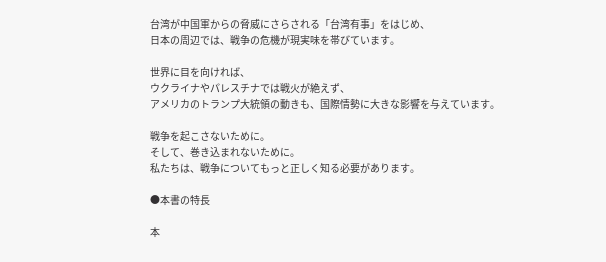台湾が中国軍からの脅威にさらされる「台湾有事」をはじめ、
日本の周辺では、戦争の危機が現実味を帯びています。

世界に目を向ければ、
ウクライナやパレスチナでは戦火が絶えず、
アメリカのトランプ大統領の動きも、国際情勢に大きな影響を与えています。

戦争を起こさないために。
そして、巻き込まれないために。
私たちは、戦争についてもっと正しく知る必要があります。

●本書の特長

本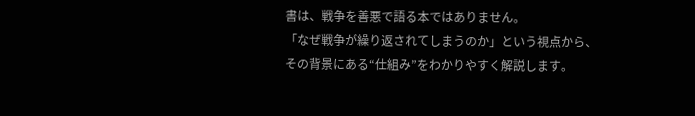書は、戦争を善悪で語る本ではありません。
「なぜ戦争が繰り返されてしまうのか」という視点から、
その背景にある“仕組み”をわかりやすく解説します。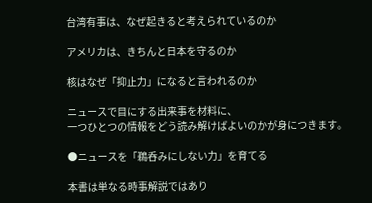台湾有事は、なぜ起きると考えられているのか

アメリカは、きちんと日本を守るのか

核はなぜ「抑止力」になると言われるのか

ニュースで目にする出来事を材料に、
一つひとつの情報をどう読み解けばよいのかが身につきます。

●ニュースを「鵜呑みにしない力」を育てる

本書は単なる時事解説ではあり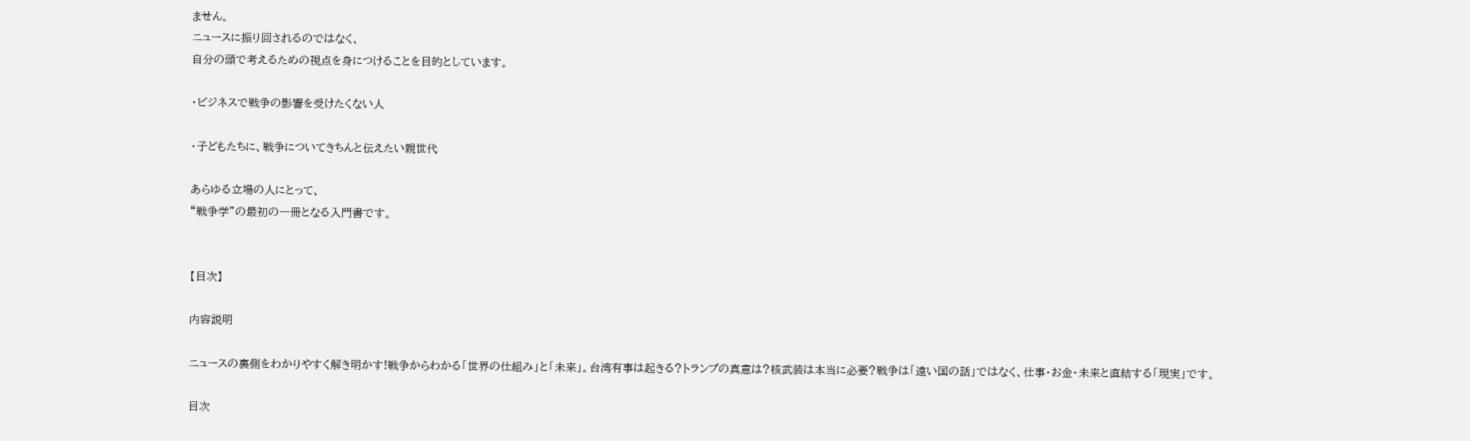ません。
ニュースに振り回されるのではなく、
自分の頭で考えるための視点を身につけることを目的としています。

・ビジネスで戦争の影響を受けたくない人

・子どもたちに、戦争についてきちんと伝えたい親世代

あらゆる立場の人にとって、
“戦争学”の最初の一冊となる入門書です。


【目次】

内容説明

ニュースの裏側をわかりやすく解き明かす!戦争からわかる「世界の仕組み」と「未来」。台湾有事は起きる?トランプの真意は?核武装は本当に必要?戦争は「遠い国の話」ではなく、仕事・お金・未来と直結する「現実」です。

目次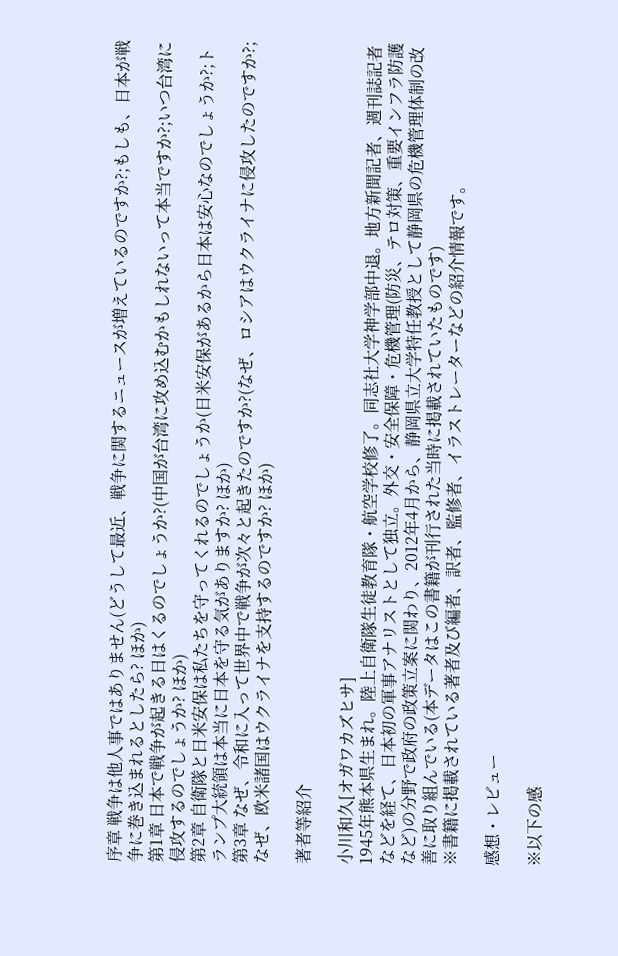序章 戦争は他人事ではありません(どうして最近、戦争に関するニュースが増えているのですか?;もしも、日本が戦争に巻き込まれるとしたら? ほか)
第1章 日本で戦争が起きる日はくるのでしょうか?(中国が台湾に攻め込むかもしれないって本当ですか?;いつ台湾に侵攻するのでしょうか? ほか)
第2章 自衛隊と日米安保は私たちを守ってくれるのでしょうか(日米安保があるから日本は安心なのでしょうか?;トランプ大統領は本当に日本を守る気がありますか? ほか)
第3章 なぜ、令和に入って世界中で戦争が次々と起きたのですか?(なぜ、ロシアはウクライナに侵攻したのですか?;なぜ、欧米諸国はウクライナを支持するのですか? ほか)

著者等紹介

小川和久[オガワカズヒサ]
1945年熊本県生まれ。陸上自衛隊生徒教育隊・航空学校修了。同志社大学神学部中退。地方新聞記者、週刊誌記者などを経て、日本初の軍事アナリストとして独立。外交・安全保障・危機管理(防災、テロ対策、重要インフラ防護など)の分野で政府の政策立案に関わり、2012年4月から、静岡県立大学特任教授として静岡県の危機管理体制の改善に取り組んでいる(本データはこの書籍が刊行された当時に掲載されていたものです)
※書籍に掲載されている著者及び編者、訳者、監修者、イラストレーターなどの紹介情報です。

感想・レビュー

※以下の感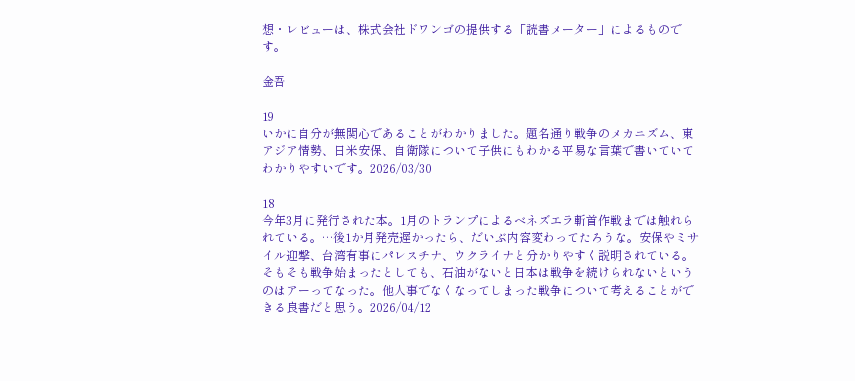想・レビューは、株式会社ドワンゴの提供する「読書メーター」によるものです。

金吾

19
いかに自分が無関心であることがわかりました。題名通り戦争のメカニズム、東アジア情勢、日米安保、自衛隊について子供にもわかる平易な言葉で書いていてわかりやすいです。2026/03/30

18
今年3月に発行された本。1月のトランプによるベネズエラ斬首作戦までは触れられている。…後1か月発売遅かったら、だいぶ内容変わってたろうな。安保やミサイル迎撃、台湾有事にパレスチナ、ウクライナと分かりやすく説明されている。そもそも戦争始まったとしても、石油がないと日本は戦争を続けられないというのはアーってなった。他人事でなくなってしまった戦争について考えることができる良書だと思う。2026/04/12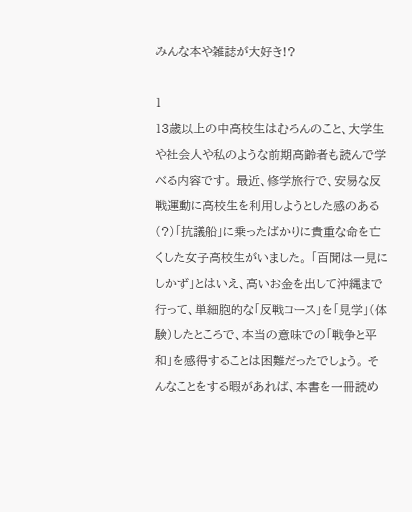みんな本や雑誌が大好き!?

1
13歳以上の中高校生はむろんのこと、大学生や社会人や私のような前期高齢者も読んで学べる内容です。 最近、修学旅行で、安易な反戦運動に高校生を利用しようとした感のある(?)「抗議船」に乗ったばかりに貴重な命を亡くした女子高校生がいました。 「百聞は一見にしかず」とはいえ、高いお金を出して沖縄まで行って、単細胞的な「反戦コース」を「見学」(体験)したところで、本当の意味での「戦争と平和」を感得することは困難だったでしょう。 そんなことをする暇があれば、本書を一冊読め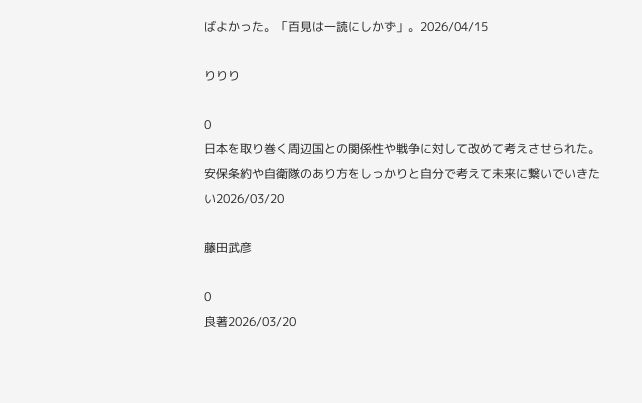ばよかった。「百見は一読にしかず」。2026/04/15

りりり

0
日本を取り巻く周辺国との関係性や戦争に対して改めて考えさせられた。 安保条約や自衛隊のあり方をしっかりと自分で考えて未来に繋いでいきたい2026/03/20

藤田武彦

0
良著2026/03/20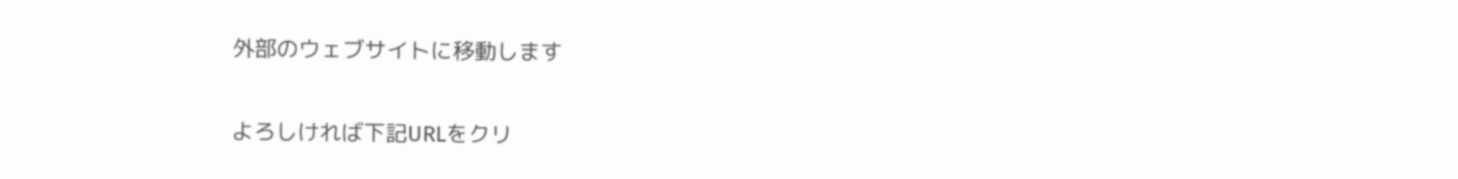外部のウェブサイトに移動します

よろしければ下記URLをクリ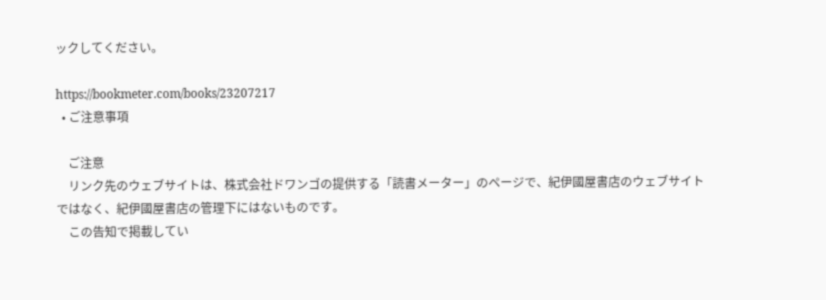ックしてください。

https://bookmeter.com/books/23207217
  • ご注意事項

    ご注意
    リンク先のウェブサイトは、株式会社ドワンゴの提供する「読書メーター」のページで、紀伊國屋書店のウェブサイトではなく、紀伊國屋書店の管理下にはないものです。
    この告知で掲載してい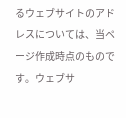るウェブサイトのアドレスについては、当ページ作成時点のものです。ウェブサ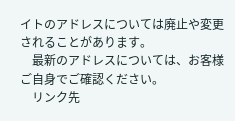イトのアドレスについては廃止や変更されることがあります。
    最新のアドレスについては、お客様ご自身でご確認ください。
    リンク先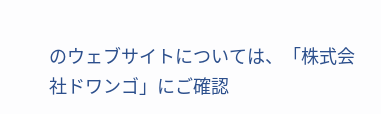のウェブサイトについては、「株式会社ドワンゴ」にご確認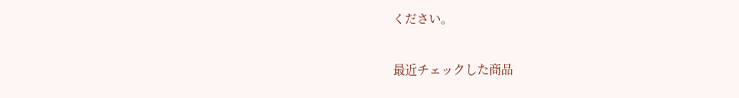ください。

最近チェックした商品